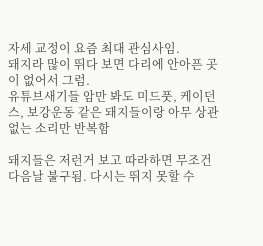자세 교정이 요즘 최대 관심사임.
돼지라 많이 뛰다 보면 다리에 안아픈 곳이 없어서 그럼.
유튜브새기들 암만 봐도 미드풋, 케이던스, 보강운동 같은 돼지들이랑 아무 상관없는 소리만 반복함

돼지들은 저런거 보고 따라하면 무조건 다음날 불구됨. 다시는 뛰지 못할 수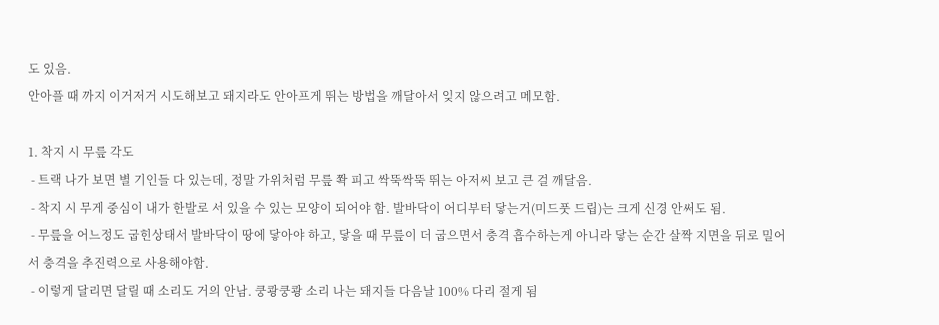도 있음.
안아플 때 까지 이거저거 시도해보고 돼지라도 안아프게 뛰는 방법을 깨달아서 잊지 않으려고 메모함.

1. 착지 시 무릎 각도
 - 트랙 나가 보면 별 기인들 다 있는데, 정말 가위처럼 무릎 쫙 피고 싹뚝싹뚝 뛰는 아저씨 보고 큰 걸 깨달음.
 - 착지 시 무게 중심이 내가 한발로 서 있을 수 있는 모양이 되어야 함. 발바닥이 어디부터 닿는거(미드풋 드립)는 크게 신경 안써도 됨.
 - 무릎을 어느정도 굽힌상태서 발바닥이 땅에 닿아야 하고, 닿을 때 무릎이 더 굽으면서 충격 흡수하는게 아니라 닿는 순간 살짝 지면을 뒤로 밀어서 충격을 추진력으로 사용해야함.
 - 이렇게 달리면 달릴 때 소리도 거의 안남. 쿵쾅쿵쾅 소리 나는 돼지들 다음날 100% 다리 절게 됨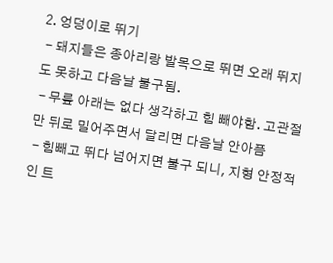2. 엉덩이로 뛰기
 - 돼지들은 종아리랑 발목으로 뛰면 오래 뛰지도 못하고 다음날 불구됨.
 - 무릎 아래는 없다 생각하고 힘 빼야함. 고관절만 뒤로 밀어주면서 달리면 다음날 안아픔
 - 힘빼고 뛰다 넘어지면 불구 되니, 지형 안정적인 트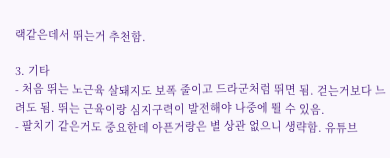랙같은데서 뛰는거 추천함.

3. 기타
- 처음 뛰는 노근육 살돼지도 보폭 줄이고 드라군처럼 뛰면 됨. 걷는거보다 느려도 됨. 뛰는 근육이랑 심지구력이 발전해야 나중에 뛸 수 있음.
- 팔치기 같은거도 중요한데 아픈거랑은 별 상관 없으니 생략함. 유튜브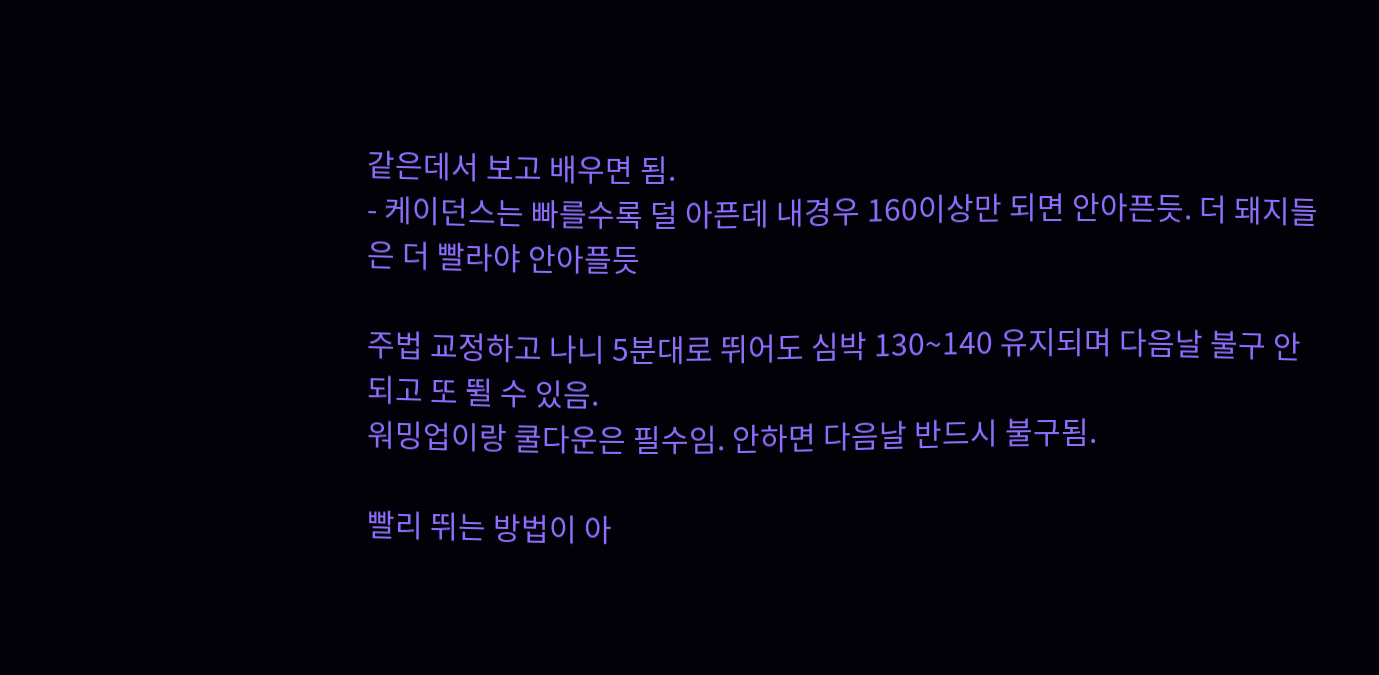같은데서 보고 배우면 됨.
- 케이던스는 빠를수록 덜 아픈데 내경우 160이상만 되면 안아픈듯. 더 돼지들은 더 빨라야 안아플듯

주법 교정하고 나니 5분대로 뛰어도 심박 130~140 유지되며 다음날 불구 안되고 또 뛸 수 있음.
워밍업이랑 쿨다운은 필수임. 안하면 다음날 반드시 불구됨.

빨리 뛰는 방법이 아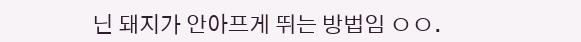닌 돼지가 안아프게 뛰는 방법임 ㅇㅇ.